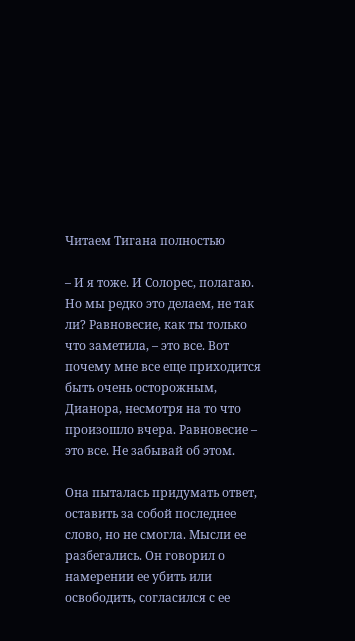Читаем Тигана полностью

– И я тоже. И Солорес, полагаю. Но мы редко это делаем, не так ли? Равновесие, как ты только что заметила, – это все. Вот почему мне все еще приходится быть очень осторожным, Дианора, несмотря на то что произошло вчера. Равновесие – это все. Не забывай об этом.

Она пыталась придумать ответ, оставить за собой последнее слово, но не смогла. Мысли ее разбегались. Он говорил о намерении ее убить или освободить, согласился с ее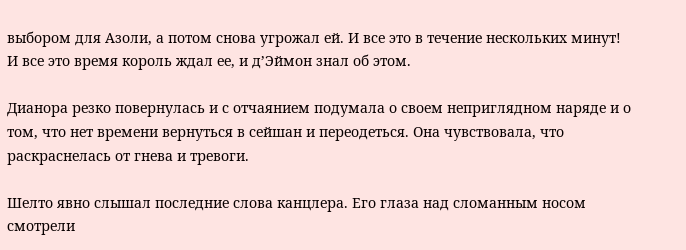выбором для Азоли, а потом снова угрожал ей. И все это в течение нескольких минут! И все это время король ждал ее, и д’Эймон знал об этом.

Дианора резко повернулась и с отчаянием подумала о своем неприглядном наряде и о том, что нет времени вернуться в сейшан и переодеться. Она чувствовала, что раскраснелась от гнева и тревоги.

Шелто явно слышал последние слова канцлера. Его глаза над сломанным носом смотрели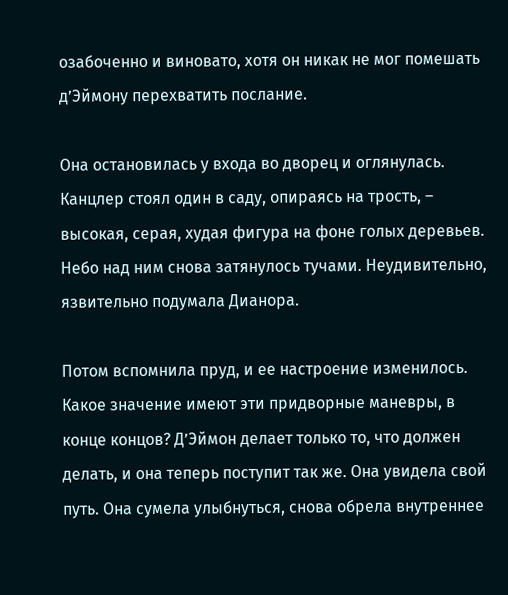озабоченно и виновато, хотя он никак не мог помешать д’Эймону перехватить послание.

Она остановилась у входа во дворец и оглянулась. Канцлер стоял один в саду, опираясь на трость, – высокая, серая, худая фигура на фоне голых деревьев. Небо над ним снова затянулось тучами. Неудивительно, язвительно подумала Дианора.

Потом вспомнила пруд, и ее настроение изменилось. Какое значение имеют эти придворные маневры, в конце концов? Д’Эймон делает только то, что должен делать, и она теперь поступит так же. Она увидела свой путь. Она сумела улыбнуться, снова обрела внутреннее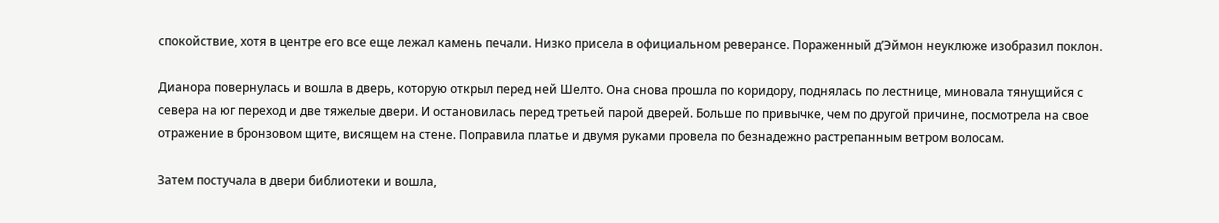спокойствие, хотя в центре его все еще лежал камень печали. Низко присела в официальном реверансе. Пораженный д’Эймон неуклюже изобразил поклон.

Дианора повернулась и вошла в дверь, которую открыл перед ней Шелто. Она снова прошла по коридору, поднялась по лестнице, миновала тянущийся с севера на юг переход и две тяжелые двери. И остановилась перед третьей парой дверей. Больше по привычке, чем по другой причине, посмотрела на свое отражение в бронзовом щите, висящем на стене. Поправила платье и двумя руками провела по безнадежно растрепанным ветром волосам.

Затем постучала в двери библиотеки и вошла,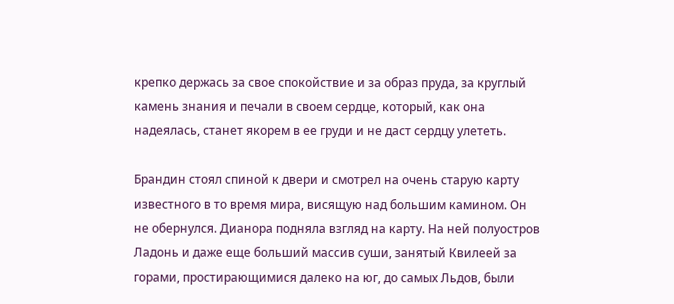крепко держась за свое спокойствие и за образ пруда, за круглый камень знания и печали в своем сердце, который, как она надеялась, станет якорем в ее груди и не даст сердцу улететь.

Брандин стоял спиной к двери и смотрел на очень старую карту известного в то время мира, висящую над большим камином. Он не обернулся. Дианора подняла взгляд на карту. На ней полуостров Ладонь и даже еще больший массив суши, занятый Квилеей за горами, простирающимися далеко на юг, до самых Льдов, были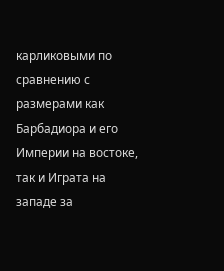карликовыми по сравнению с размерами как Барбадиора и его Империи на востоке, так и Играта на западе за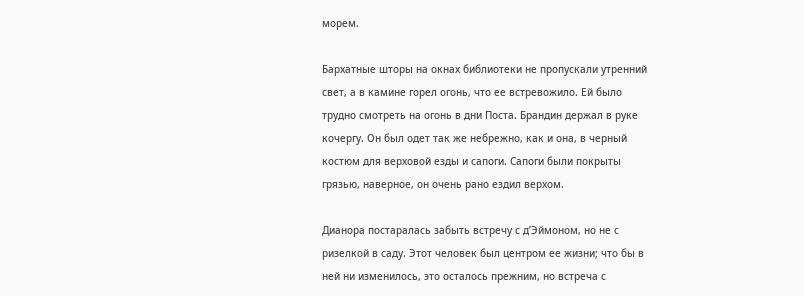морем.

Бархатные шторы на окнах библиотеки не пропускали утренний свет, а в камине горел огонь, что ее встревожило. Ей было трудно смотреть на огонь в дни Поста. Брандин держал в руке кочергу. Он был одет так же небрежно, как и она, в черный костюм для верховой езды и сапоги. Сапоги были покрыты грязью, наверное, он очень рано ездил верхом.

Дианора постаралась забыть встречу с д’Эймоном, но не с ризелкой в саду. Этот человек был центром ее жизни; что бы в ней ни изменилось, это осталось прежним, но встреча с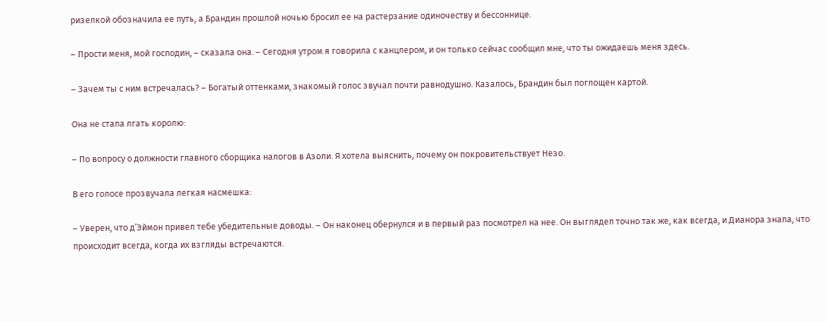ризелкой обозначила ее путь, а Брандин прошлой ночью бросил ее на растерзание одиночеству и бессоннице.

– Прости меня, мой господин, – сказала она. – Сегодня утром я говорила с канцлером, и он только сейчас сообщил мне, что ты ожидаешь меня здесь.

– Зачем ты с ним встречалась? – Богатый оттенками, знакомый голос звучал почти равнодушно. Казалось, Брандин был поглощен картой.

Она не стала лгать королю:

– По вопросу о должности главного сборщика налогов в Азоли. Я хотела выяснить, почему он покровительствует Незо.

В его голосе прозвучала легкая насмешка:

– Уверен, что д’Эймон привел тебе убедительные доводы. – Он наконец обернулся и в первый раз посмотрел на нее. Он выглядел точно так же, как всегда, и Дианора знала, что происходит всегда, когда их взгляды встречаются.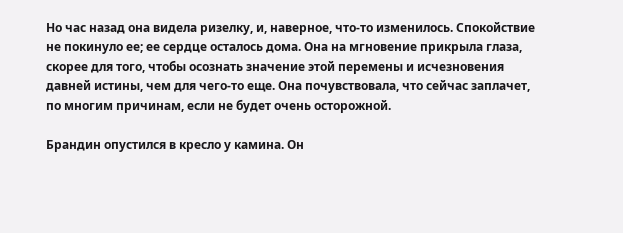Но час назад она видела ризелку, и, наверное, что-то изменилось. Спокойствие не покинуло ее; ее сердце осталось дома. Она на мгновение прикрыла глаза, скорее для того, чтобы осознать значение этой перемены и исчезновения давней истины, чем для чего-то еще. Она почувствовала, что сейчас заплачет, по многим причинам, если не будет очень осторожной.

Брандин опустился в кресло у камина. Он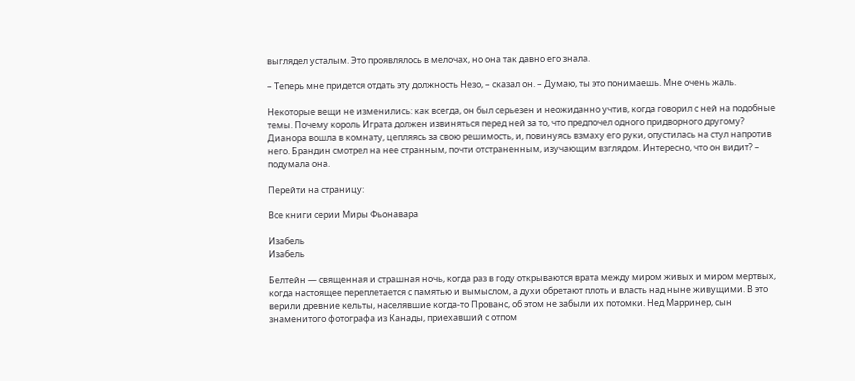выглядел усталым. Это проявлялось в мелочах, но она так давно его знала.

– Теперь мне придется отдать эту должность Незо, – сказал он. – Думаю, ты это понимаешь. Мне очень жаль.

Некоторые вещи не изменились: как всегда, он был серьезен и неожиданно учтив, когда говорил с ней на подобные темы. Почему король Играта должен извиняться перед ней за то, что предпочел одного придворного другому? Дианора вошла в комнату, цепляясь за свою решимость, и, повинуясь взмаху его руки, опустилась на стул напротив него. Брандин смотрел на нее странным, почти отстраненным, изучающим взглядом. Интересно, что он видит? – подумала она.

Перейти на страницу:

Все книги серии Миры Фьонавара

Изабель
Изабель

Белтейн — священная и страшная ночь, когда раз в году открываются врата между миром живых и миром мертвых, когда настоящее переплетается с памятью и вымыслом, а духи обретают плоть и власть над ныне живущими. В это верили древние кельты, населявшие когда-то Прованс, об этом не забыли их потомки. Нед Марринер, сын знаменитого фотографа из Канады, приехавший с отпом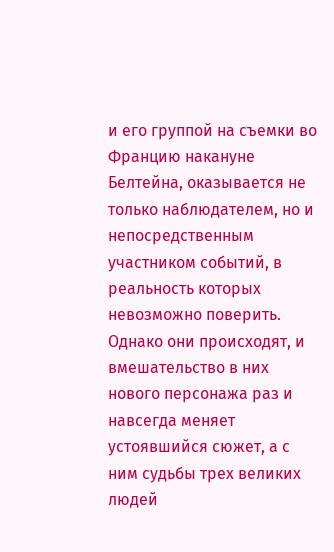и его группой на съемки во Францию накануне Белтейна, оказывается не только наблюдателем, но и непосредственным участником событий, в реальность которых невозможно поверить. Однако они происходят, и вмешательство в них нового персонажа раз и навсегда меняет устоявшийся сюжет, а с ним судьбы трех великих людей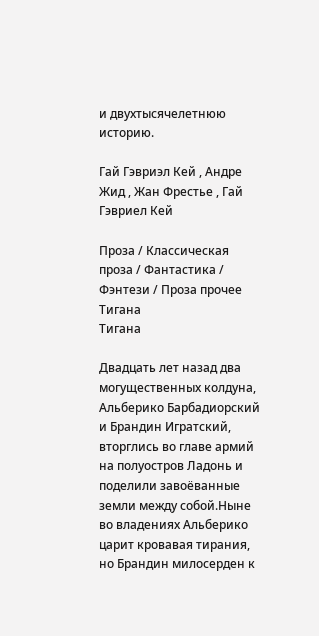и двухтысячелетнюю историю.

Гай Гэвриэл Кей , Андре Жид , Жан Фрестье , Гай Гэвриел Кей

Проза / Классическая проза / Фантастика / Фэнтези / Проза прочее
Тигана
Тигана

Двадцать лет назад два могущественных колдуна, Альберико Барбадиорский и Брандин Игратский, вторглись во главе армий на полуостров Ладонь и поделили завоёванные земли между собой.Ныне во владениях Альберико царит кровавая тирания, но Брандин милосерден к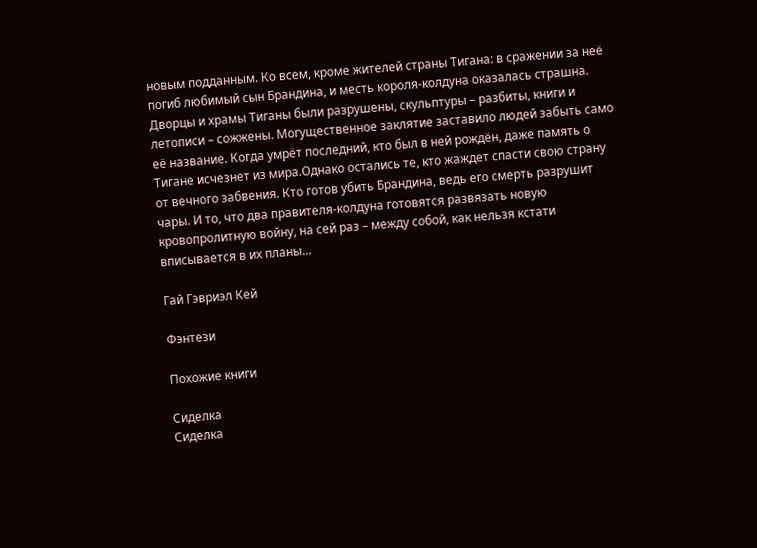новым подданным. Ко всем, кроме жителей страны Тигана: в сражении за неё погиб любимый сын Брандина, и месть короля-колдуна оказалась страшна. Дворцы и храмы Тиганы были разрушены, скульптуры – разбиты, книги и летописи – сожжены. Могущественное заклятие заставило людей забыть само её название. Когда умрёт последний, кто был в ней рождён, даже память о Тигане исчезнет из мира.Однако остались те, кто жаждет спасти свою страну от вечного забвения. Кто готов убить Брандина, ведь его смерть разрушит чары. И то, что два правителя-колдуна готовятся развязать новую кровопролитную войну, на сей раз – между собой, как нельзя кстати вписывается в их планы…

Гай Гэвриэл Кей

Фэнтези

Похожие книги

Сиделка
Сиделка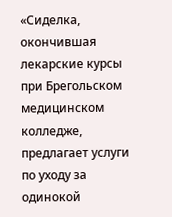«Сиделка, окончившая лекарские курсы при Брегольском медицинском колледже, предлагает услуги по уходу за одинокой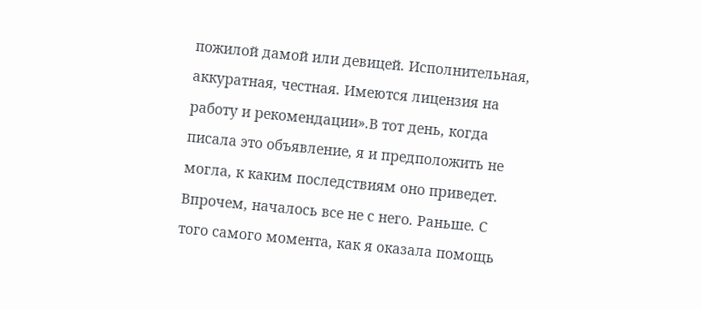пожилой дамой или девицей. Исполнительная, аккуратная, честная. Имеются лицензия на работу и рекомендации».В тот день, когда писала это объявление, я и предположить не могла, к каким последствиям оно приведет. Впрочем, началось все не с него. Раньше. С того самого момента, как я оказала помощь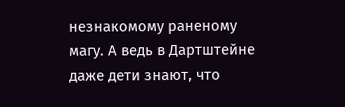незнакомому раненому магу. А ведь в Дартштейне даже дети знают, что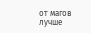от магов лучше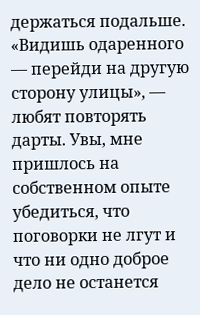держаться подальше. «Видишь одаренного — перейди на другую сторону улицы», — любят повторять дарты. Увы, мне пришлось на собственном опыте убедиться, что поговорки не лгут и что ни одно доброе дело не останется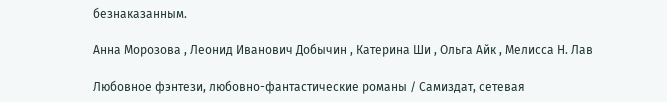безнаказанным.

Анна Морозова , Леонид Иванович Добычин , Катерина Ши , Ольга Айк , Мелисса Н. Лав

Любовное фэнтези, любовно-фантастические романы / Самиздат, сетевая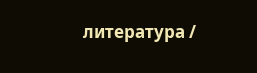литература /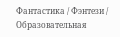Фантастика / Фэнтези / Образовательная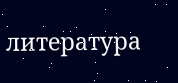литература